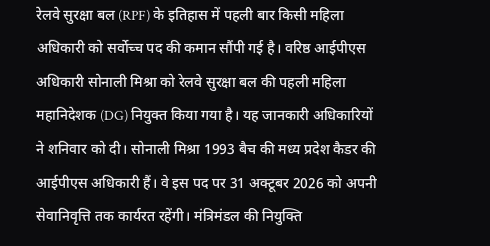रेलवे सुरक्षा बल (RPF) के इतिहास में पहली बार किसी महिला अधिकारी को सर्वोच्च पद की कमान सौंपी गई है। वरिष्ठ आईपीएस अधिकारी सोनाली मिश्रा को रेलवे सुरक्षा बल की पहली महिला महानिदेशक (DG) नियुक्त किया गया है। यह जानकारी अधिकारियों ने शनिवार को दी। सोनाली मिश्रा 1993 बैच की मध्य प्रदेश कैडर की आईपीएस अधिकारी हैं। वे इस पद पर 31 अक्टूबर 2026 को अपनी सेवानिवृत्ति तक कार्यरत रहेंगी। मंत्रिमंडल की नियुक्ति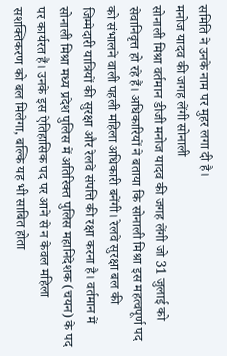समिति ने उनके नाम पर मुहर लगा दी है।
मनोज यादव की जगह लेंगी सोनाली
सोनाली मिश्रा वर्तमान डीजी मनोज यादव की जगह लेंगी जो 31 जुलाई को सेवानिवृत्त हो रहे हैं। अधिकारियों ने बताया कि सोनाली मिश्रा इस महत्वपूर्ण पद को संभालने वाली पहली महिला अधिकारी बनेंगी। रेलवे सुरक्षा बल की जिम्मेदारी यात्रियों की सुरक्षा और रेलवे संपत्ति की रक्षा करना है। वर्तमान में सोनाली मिश्रा मध्य प्रदेश पुलिस में अतिरिक्त पुलिस महानिदेशक (चयन) के पद पर कार्यरत हैं। उनके इस ऐतिहासिक पद पर आने से न केवल महिला सशक्तिकरण को बल मिलेगा, बल्कि यह भी साबित होता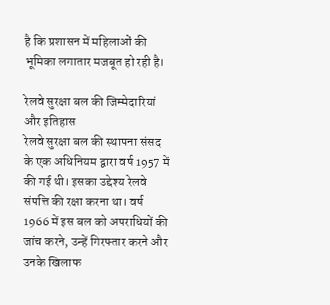है कि प्रशासन में महिलाओं की भूमिका लगातार मजबूत हो रही है।

रेलवे सुरक्षा बल की जिम्मेदारियां और इतिहास
रेलवे सुरक्षा बल की स्थापना संसद के एक अधिनियम द्वारा वर्ष 1957 में की गई थी। इसका उद्देश्य रेलवे संपत्ति की रक्षा करना था। वर्ष 1966 में इस बल को अपराधियों की जांच करने, उन्हें गिरफ्तार करने और उनके खिलाफ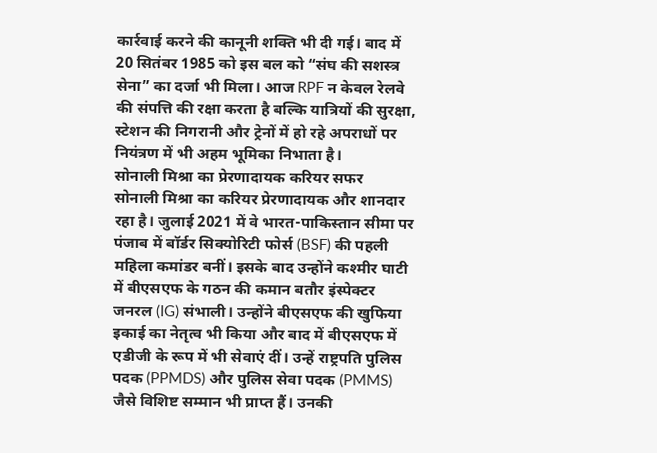कार्रवाई करने की कानूनी शक्ति भी दी गई। बाद में 20 सितंबर 1985 को इस बल को “संघ की सशस्त्र सेना” का दर्जा भी मिला। आज RPF न केवल रेलवे की संपत्ति की रक्षा करता है बल्कि यात्रियों की सुरक्षा, स्टेशन की निगरानी और ट्रेनों में हो रहे अपराधों पर नियंत्रण में भी अहम भूमिका निभाता है।
सोनाली मिश्रा का प्रेरणादायक करियर सफर
सोनाली मिश्रा का करियर प्रेरणादायक और शानदार रहा है। जुलाई 2021 में वे भारत-पाकिस्तान सीमा पर पंजाब में बॉर्डर सिक्योरिटी फोर्स (BSF) की पहली महिला कमांडर बनीं। इसके बाद उन्होंने कश्मीर घाटी में बीएसएफ के गठन की कमान बतौर इंस्पेक्टर जनरल (IG) संभाली। उन्होंने बीएसएफ की खुफिया इकाई का नेतृत्व भी किया और बाद में बीएसएफ में एडीजी के रूप में भी सेवाएं दीं। उन्हें राष्ट्रपति पुलिस पदक (PPMDS) और पुलिस सेवा पदक (PMMS) जैसे विशिष्ट सम्मान भी प्राप्त हैं। उनकी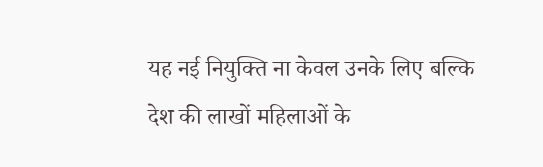यह नई नियुक्ति ना केवल उनके लिए बल्कि देश की लाखों महिलाओं के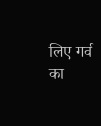लिए गर्व का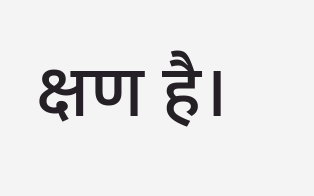क्षण है।